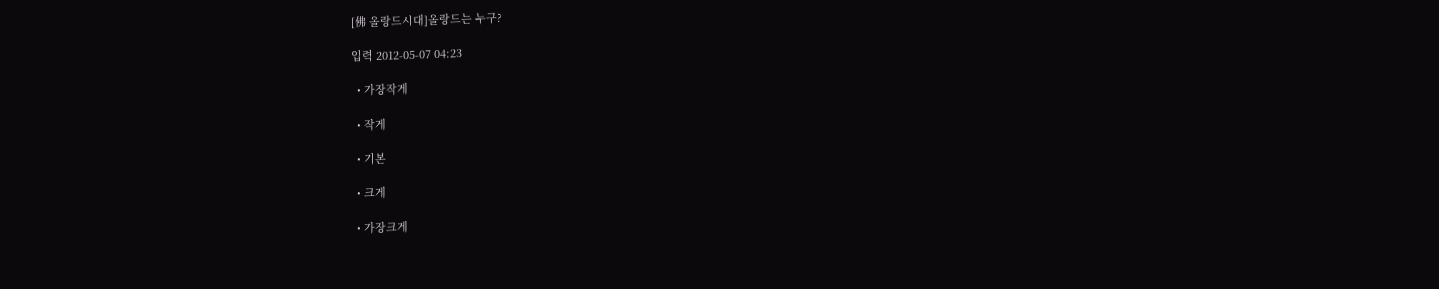[佛 올랑드시대]올랑드는 누구?

입력 2012-05-07 04:23

  • 가장작게

  • 작게

  • 기본

  • 크게

  • 가장크게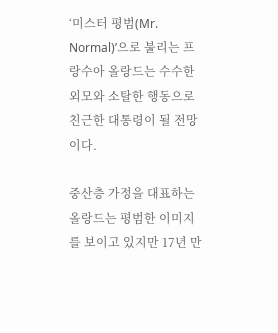‘미스터 평범(Mr. Normal)’으로 불리는 프랑수아 올랑드는 수수한 외모와 소탈한 행동으로 친근한 대통령이 될 전망이다.

중산층 가정을 대표하는 올랑드는 평범한 이미지를 보이고 있지만 17년 만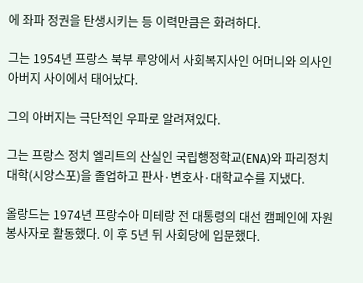에 좌파 정권을 탄생시키는 등 이력만큼은 화려하다.

그는 1954년 프랑스 북부 루앙에서 사회복지사인 어머니와 의사인 아버지 사이에서 태어났다.

그의 아버지는 극단적인 우파로 알려져있다.

그는 프랑스 정치 엘리트의 산실인 국립행정학교(ENA)와 파리정치대학(시앙스포)을 졸업하고 판사·변호사·대학교수를 지냈다.

올랑드는 1974년 프랑수아 미테랑 전 대통령의 대선 캠페인에 자원 봉사자로 활동했다. 이 후 5년 뒤 사회당에 입문했다.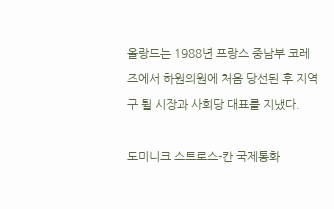올랑드는 1988년 프랑스 중남부 코레즈에서 하원의원에 처음 당선된 후 지역구 튈 시장과 사회당 대표를 지냈다.

도미니크 스트로스-칸 국제통화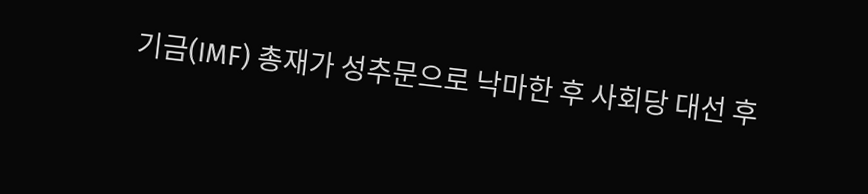기금(IMF) 총재가 성추문으로 낙마한 후 사회당 대선 후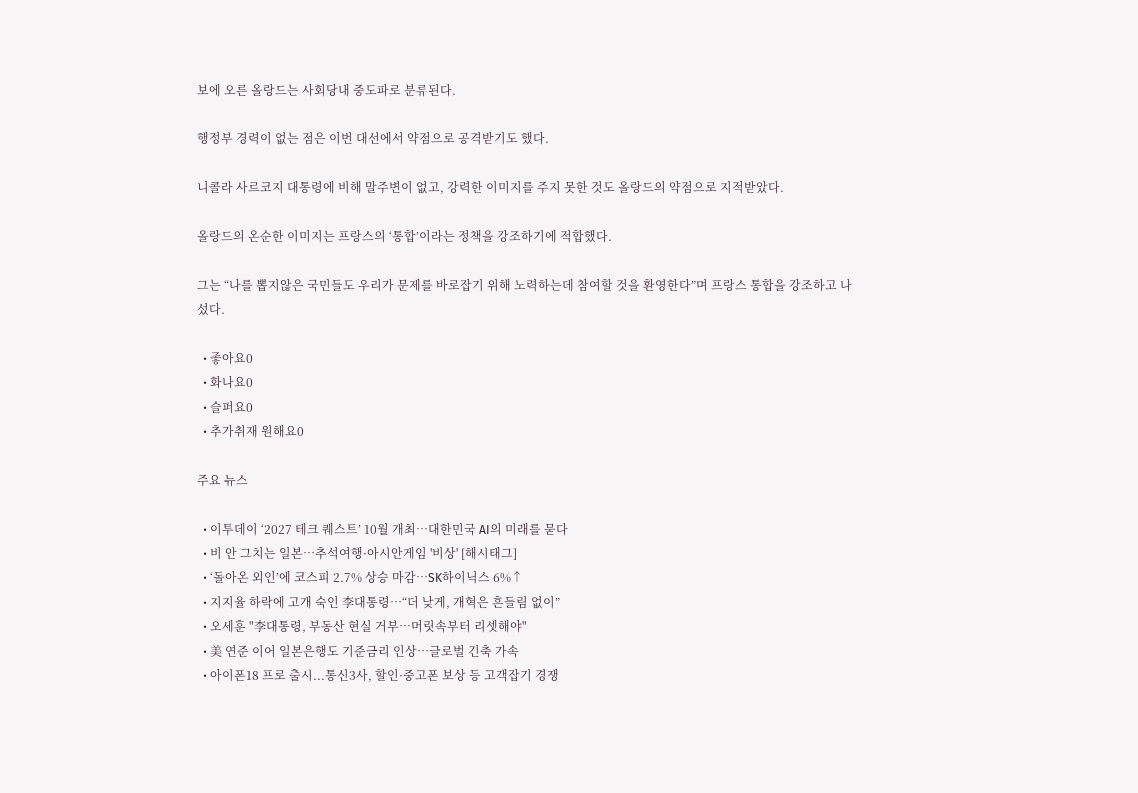보에 오른 올랑드는 사회당내 중도파로 분류된다.

행정부 경력이 없는 점은 이번 대선에서 약점으로 공격받기도 했다.

니콜라 사르코지 대통령에 비해 말주변이 없고, 강력한 이미지를 주지 못한 것도 올랑드의 약점으로 지적받았다.

올랑드의 온순한 이미지는 프랑스의 ‘통합’이라는 정책을 강조하기에 적합했다.

그는 “나를 뽑지않은 국민들도 우리가 문제를 바로잡기 위해 노력하는데 참여할 것을 환영한다”며 프랑스 통합을 강조하고 나섰다.

  • 좋아요0
  • 화나요0
  • 슬퍼요0
  • 추가취재 원해요0

주요 뉴스

  • 이투데이 ‘2027 테크 퀘스트’ 10월 개최⋯대한민국 AI의 미래를 묻다
  • 비 안 그치는 일본…추석여행·아시안게임 '비상' [해시태그]
  • ‘돌아온 외인’에 코스피 2.7% 상승 마감⋯SK하이닉스 6%↑
  • 지지율 하락에 고개 숙인 李대통령⋯“더 낮게, 개혁은 흔들림 없이”
  • 오세훈 "李대통령, 부동산 현실 거부⋯머릿속부터 리셋해야"
  • 美 연준 이어 일본은행도 기준금리 인상⋯글로벌 긴축 가속
  • 아이폰18 프로 출시...통신3사, 할인·중고폰 보상 등 고객잡기 경쟁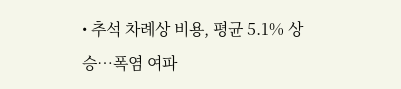• 추석 차례상 비용, 평균 5.1% 상승…폭염 여파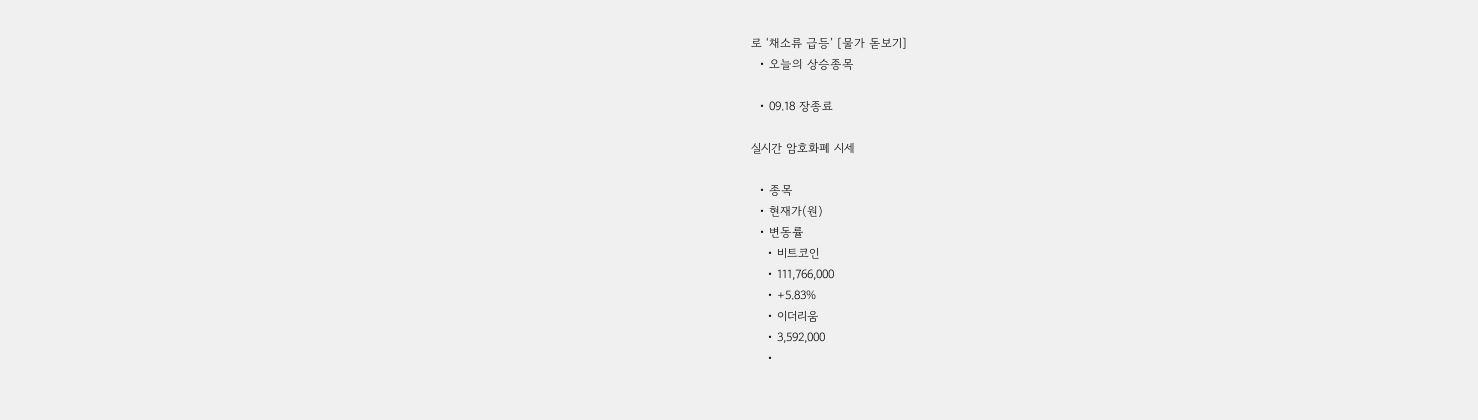로 ‘채소류 급등’ [물가 돋보기]
  • 오늘의 상승종목

  • 09.18 장종료

실시간 암호화폐 시세

  • 종목
  • 현재가(원)
  • 변동률
    • 비트코인
    • 111,766,000
    • +5.83%
    • 이더리움
    • 3,592,000
    •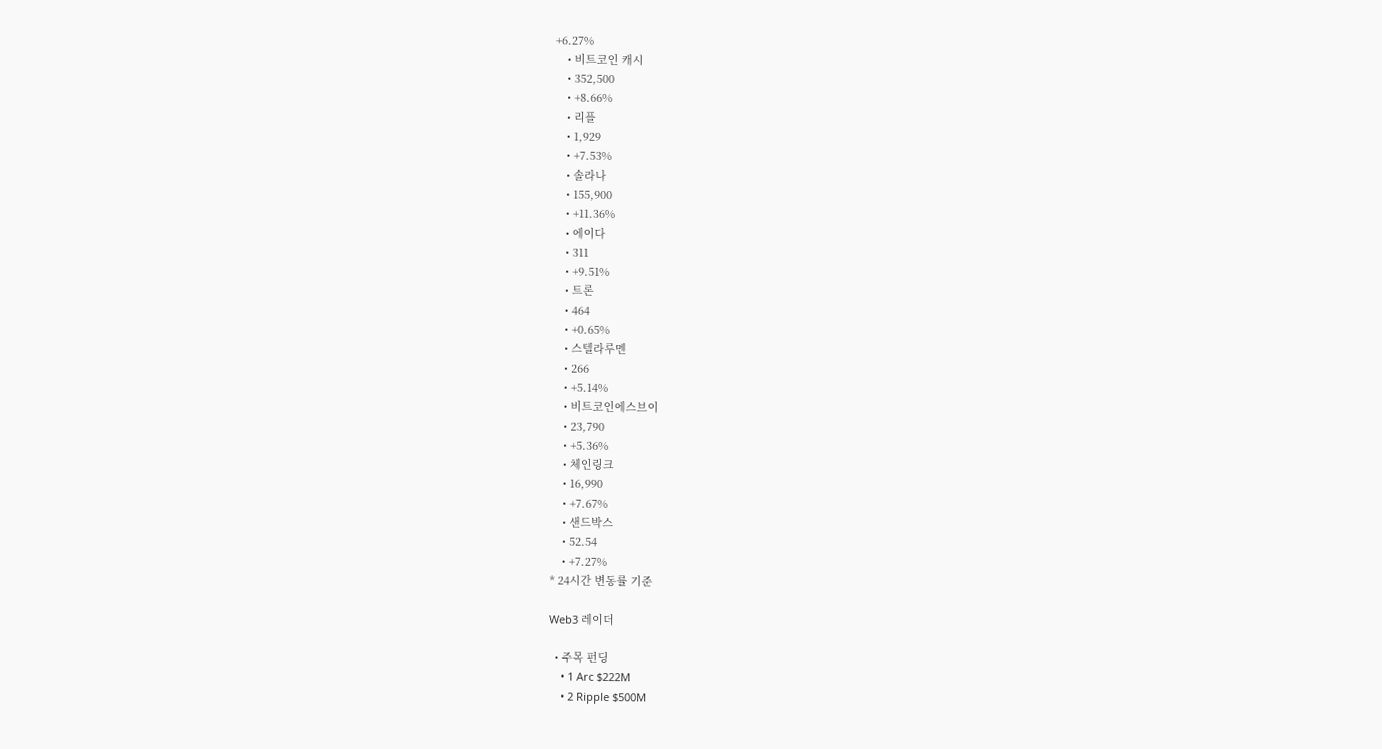+6.27%
    • 비트코인 캐시
    • 352,500
    • +8.66%
    • 리플
    • 1,929
    • +7.53%
    • 솔라나
    • 155,900
    • +11.36%
    • 에이다
    • 311
    • +9.51%
    • 트론
    • 464
    • +0.65%
    • 스텔라루멘
    • 266
    • +5.14%
    • 비트코인에스브이
    • 23,790
    • +5.36%
    • 체인링크
    • 16,990
    • +7.67%
    • 샌드박스
    • 52.54
    • +7.27%
* 24시간 변동률 기준

Web3 레이더

  • 주목 펀딩
    • 1 Arc $222M
    • 2 Ripple $500M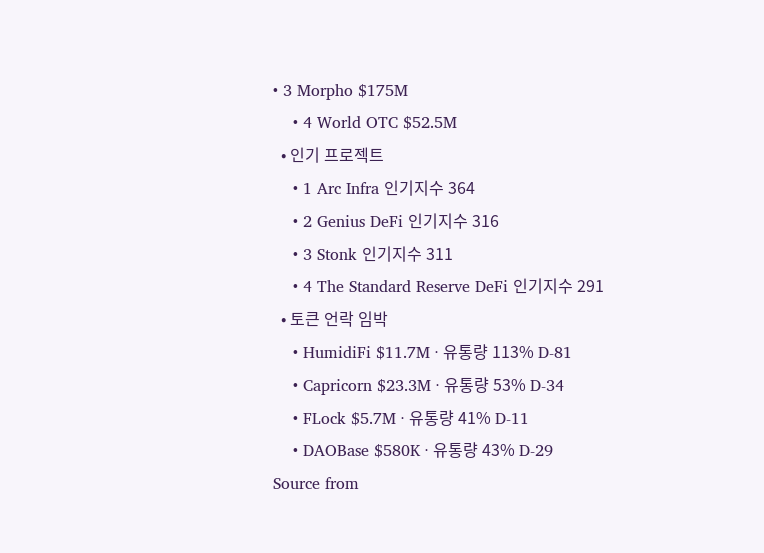• 3 Morpho $175M
    • 4 World OTC $52.5M
  • 인기 프로젝트
    • 1 Arc Infra 인기지수 364
    • 2 Genius DeFi 인기지수 316
    • 3 Stonk 인기지수 311
    • 4 The Standard Reserve DeFi 인기지수 291
  • 토큰 언락 임박
    • HumidiFi $11.7M · 유통량 113% D-81
    • Capricorn $23.3M · 유통량 53% D-34
    • FLock $5.7M · 유통량 41% D-11
    • DAOBase $580K · 유통량 43% D-29
Source from